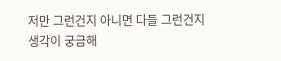저만 그런건지 아니면 다들 그런건지 생각이 궁금해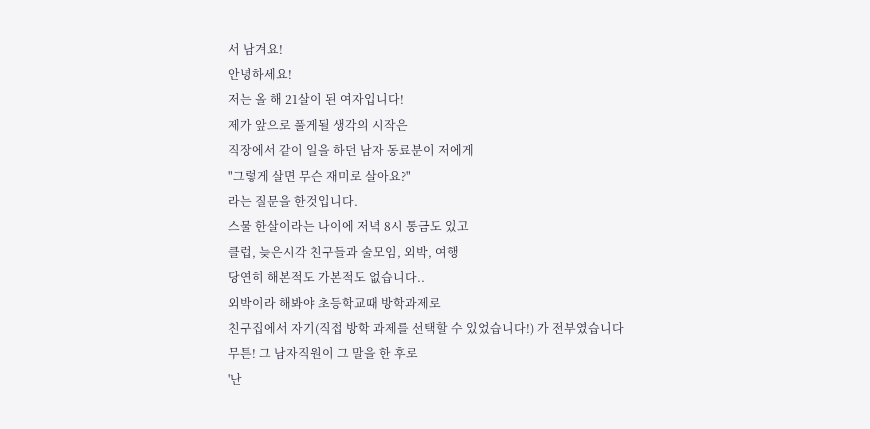서 남겨요!
안녕하세요!
저는 올 해 21살이 된 여자입니다!
제가 앞으로 풀게될 생각의 시작은
직장에서 같이 일을 하던 남자 동료분이 저에게
"그렇게 살면 무슨 재미로 살아요?"
라는 질문을 한것입니다.
스물 한살이라는 나이에 저녁 8시 통금도 있고
클럽, 늦은시각 친구들과 술모임, 외박, 여행
당연히 해본적도 가본적도 없습니다..
외박이라 해봐야 초등학교때 방학과제로
친구집에서 자기(직접 방학 과제를 선택할 수 있었습니다!) 가 전부였습니다
무튼! 그 남자직원이 그 말을 한 후로
'난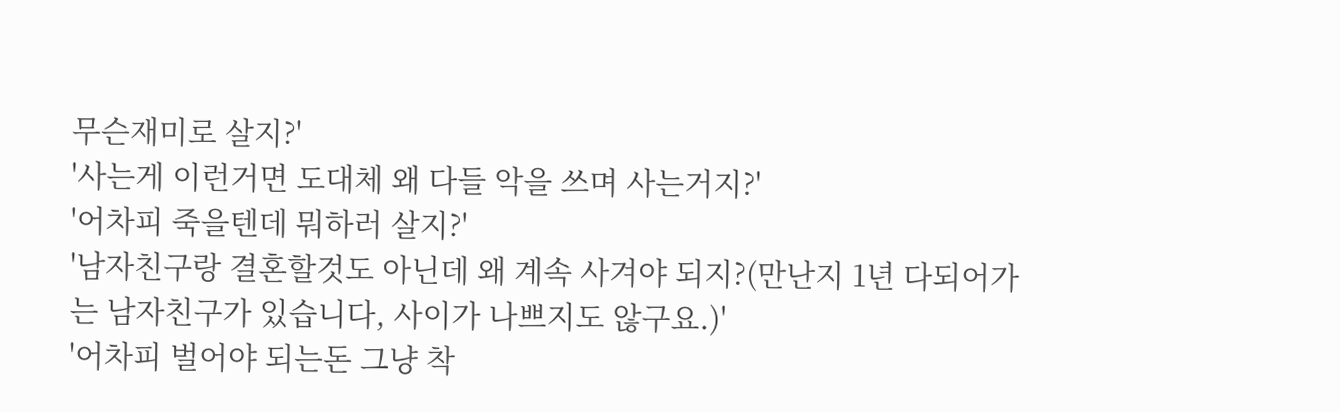무슨재미로 살지?'
'사는게 이런거면 도대체 왜 다들 악을 쓰며 사는거지?'
'어차피 죽을텐데 뭐하러 살지?'
'남자친구랑 결혼할것도 아닌데 왜 계속 사겨야 되지?(만난지 1년 다되어가는 남자친구가 있습니다, 사이가 나쁘지도 않구요.)'
'어차피 벌어야 되는돈 그냥 착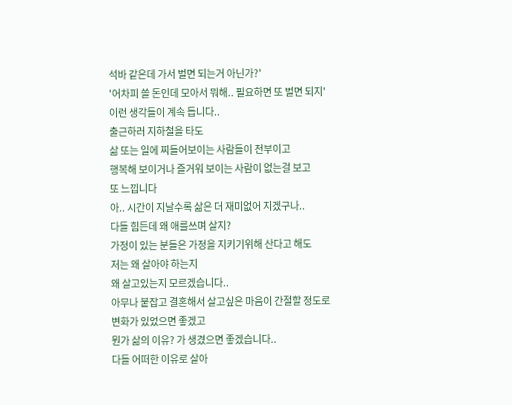석바 같은데 가서 벌면 되는거 아닌가?'
'어차피 쓸 돈인데 모아서 뭐해.. 필요하면 또 벌면 되지'
이런 생각들이 계속 듭니다..
출근하러 지하철을 타도
삶 또는 일에 찌들어보이는 사람들이 전부이고
행복해 보이거나 즐거워 보이는 사람이 없는걸 보고
또 느낍니다
아.. 시간이 지날수록 삶은 더 재미없어 지겠구나..
다들 힘든데 왜 애를쓰며 살지?
가정이 있는 분들은 가정을 지키기위해 산다고 해도
저는 왜 살아야 하는지
왜 살고있는지 모르겠습니다..
아무나 붙잡고 결혼해서 살고싶은 마음이 간절할 정도로
변화가 있었으면 좋겠고
뭔가 삶의 이유? 가 생겼으면 좋겠습니다..
다들 어떠한 이유로 살아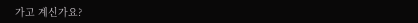가고 계신가요?